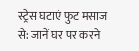स्ट्रेस घटाएं फुट मसाज से: जानें घर पर करने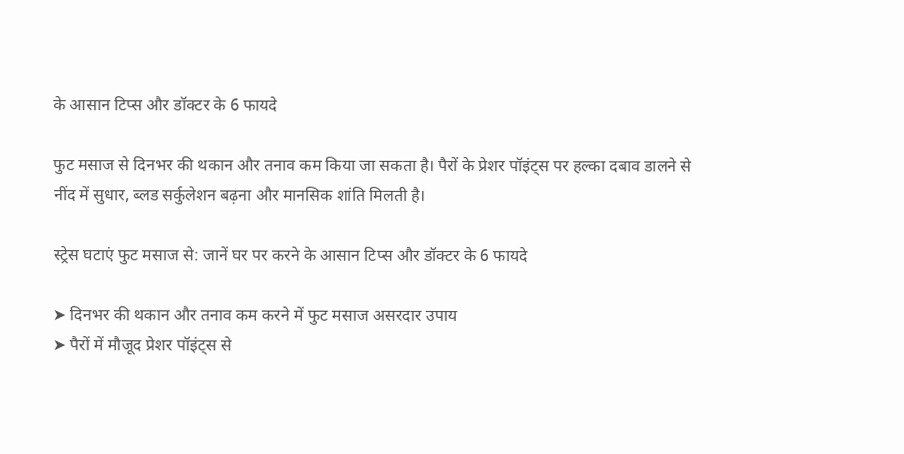के आसान टिप्स और डॉक्टर के 6 फायदे

फुट मसाज से दिनभर की थकान और तनाव कम किया जा सकता है। पैरों के प्रेशर पॉइंट्स पर हल्का दबाव डालने से नींद में सुधार, ब्लड सर्कुलेशन बढ़ना और मानसिक शांति मिलती है।

स्ट्रेस घटाएं फुट मसाज से: जानें घर पर करने के आसान टिप्स और डॉक्टर के 6 फायदे

➤ दिनभर की थकान और तनाव कम करने में फुट मसाज असरदार उपाय
➤ पैरों में मौजूद प्रेशर पॉइंट्स से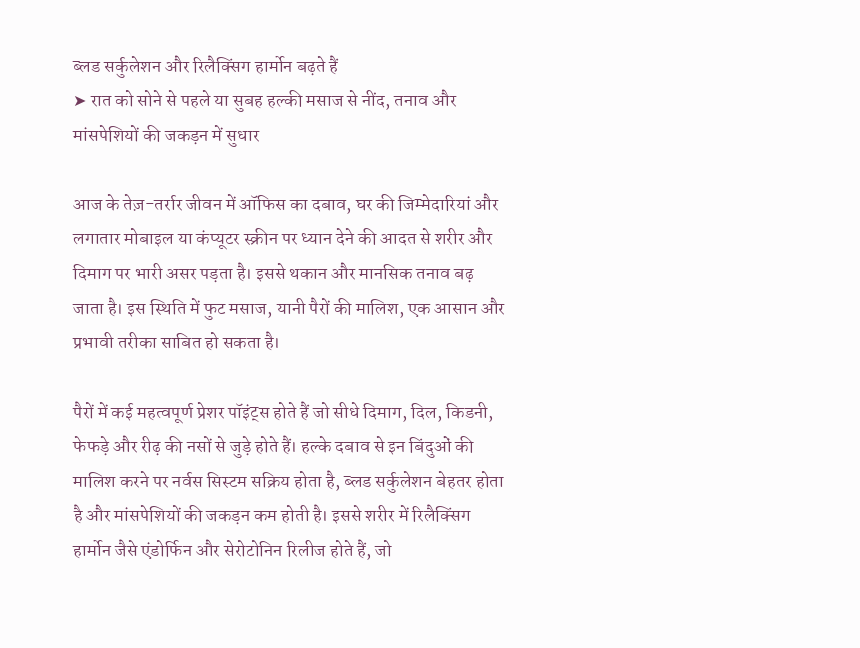ब्लड सर्कुलेशन और रिलैक्सिंग हार्मोन बढ़ते हैं
➤ रात को सोने से पहले या सुबह हल्की मसाज से नींद, तनाव और मांसपेशियों की जकड़न में सुधार

आज के तेज़-तर्रार जीवन में ऑफिस का दबाव, घर की जिम्मेदारियां और लगातार मोबाइल या कंप्यूटर स्क्रीन पर ध्यान देने की आदत से शरीर और दिमाग पर भारी असर पड़ता है। इससे थकान और मानसिक तनाव बढ़ जाता है। इस स्थिति में फुट मसाज, यानी पैरों की मालिश, एक आसान और प्रभावी तरीका साबित हो सकता है।

पैरों में कई महत्वपूर्ण प्रेशर पॉइंट्स होते हैं जो सीधे दिमाग, दिल, किडनी, फेफड़े और रीढ़ की नसों से जुड़े होते हैं। हल्के दबाव से इन बिंदुओं की मालिश करने पर नर्वस सिस्टम सक्रिय होता है, ब्लड सर्कुलेशन बेहतर होता है और मांसपेशियों की जकड़न कम होती है। इससे शरीर में रिलैक्सिंग हार्मोन जैसे एंडोर्फिन और सेरोटोनिन रिलीज होते हैं, जो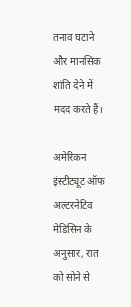तनाव घटाने और मानसिक शांति देने में मदद करते हैं।

अमेरिकन इंस्टीट्यूट ऑफ अल्टरनेटिव मेडिसिन के अनुसार, रात को सोने से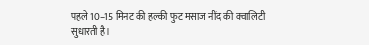पहले 10–15 मिनट की हल्की फुट मसाज नींद की क्वालिटी सुधारती है।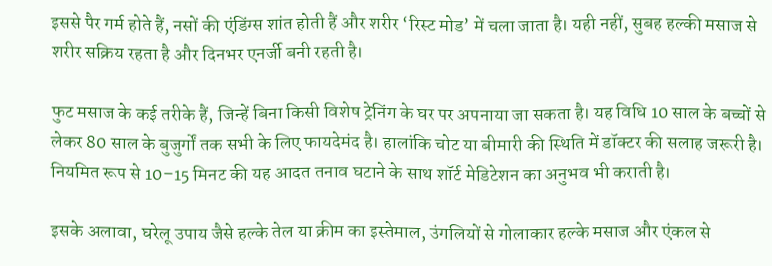इससे पैर गर्म होते हैं, नसों की एंडिंग्स शांत होती हैं और शरीर ‘रिस्ट मोड’ में चला जाता है। यही नहीं, सुबह हल्की मसाज से शरीर सक्रिय रहता है और दिनभर एनर्जी बनी रहती है।

फुट मसाज के कई तरीके हैं, जिन्हें बिना किसी विशेष ट्रेनिंग के घर पर अपनाया जा सकता है। यह विधि 10 साल के बच्चों से लेकर 80 साल के बुजुर्गों तक सभी के लिए फायदेमंद है। हालांकि चोट या बीमारी की स्थिति में डॉक्टर की सलाह जरूरी है। नियमित रूप से 10–15 मिनट की यह आदत तनाव घटाने के साथ शॉर्ट मेडिटेशन का अनुभव भी कराती है।

इसके अलावा, घरेलू उपाय जैसे हल्के तेल या क्रीम का इस्तेमाल, उंगलियों से गोलाकार हल्के मसाज और एंकल से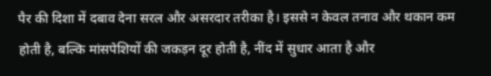पैर की दिशा में दबाव देना सरल और असरदार तरीका है। इससे न केवल तनाव और थकान कम होती है, बल्कि मांसपेशियों की जकड़न दूर होती है, नींद में सुधार आता है और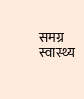समग्र स्वास्थ्य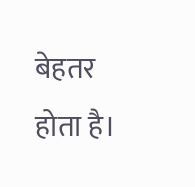बेहतर होता है।